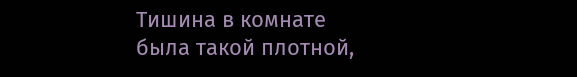Тишина в комнате была такой плотной,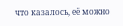что казалось, её можно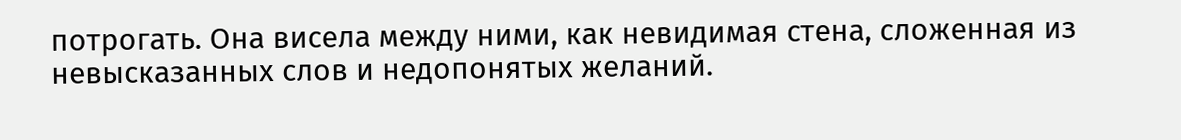потрогать. Она висела между ними, как невидимая стена, сложенная из невысказанных слов и недопонятых желаний.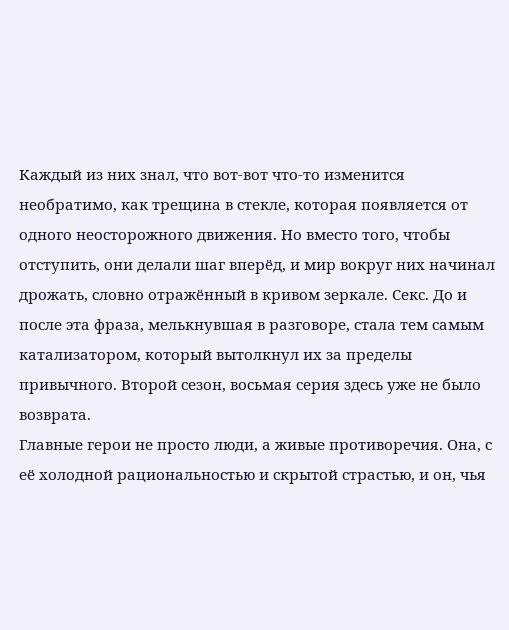Каждый из них знал, что вот-вот что-то изменится необратимо, как трещина в стекле, которая появляется от одного неосторожного движения. Но вместо того, чтобы отступить, они делали шаг вперёд, и мир вокруг них начинал дрожать, словно отражённый в кривом зеркале. Секс. До и после эта фраза, мелькнувшая в разговоре, стала тем самым катализатором, который вытолкнул их за пределы привычного. Второй сезон, восьмая серия здесь уже не было возврата.
Главные герои не просто люди, а живые противоречия. Она, с её холодной рациональностью и скрытой страстью, и он, чья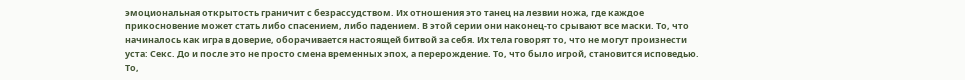эмоциональная открытость граничит с безрассудством. Их отношения это танец на лезвии ножа, где каждое прикосновение может стать либо спасением, либо падением. В этой серии они наконец-то срывают все маски. То, что начиналось как игра в доверие, оборачивается настоящей битвой за себя. Их тела говорят то, что не могут произнести уста: Секс. До и после это не просто смена временных эпох, а перерождение. То, что было игрой, становится исповедью. То,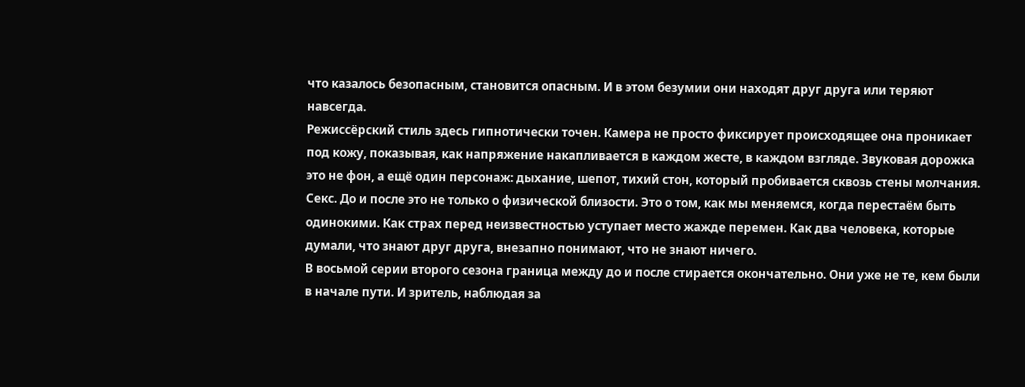что казалось безопасным, становится опасным. И в этом безумии они находят друг друга или теряют навсегда.
Режиссёрский стиль здесь гипнотически точен. Камера не просто фиксирует происходящее она проникает под кожу, показывая, как напряжение накапливается в каждом жесте, в каждом взгляде. Звуковая дорожка это не фон, а ещё один персонаж: дыхание, шепот, тихий стон, который пробивается сквозь стены молчания. Секс. До и после это не только о физической близости. Это о том, как мы меняемся, когда перестаём быть одинокими. Как страх перед неизвестностью уступает место жажде перемен. Как два человека, которые думали, что знают друг друга, внезапно понимают, что не знают ничего.
В восьмой серии второго сезона граница между до и после стирается окончательно. Они уже не те, кем были в начале пути. И зритель, наблюдая за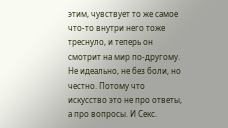этим, чувствует то же самое что-то внутри него тоже треснуло, и теперь он смотрит на мир по-другому. Не идеально, не без боли, но честно. Потому что искусство это не про ответы, а про вопросы. И Секс.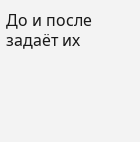До и после задаёт их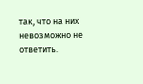так, что на них невозможно не ответить.